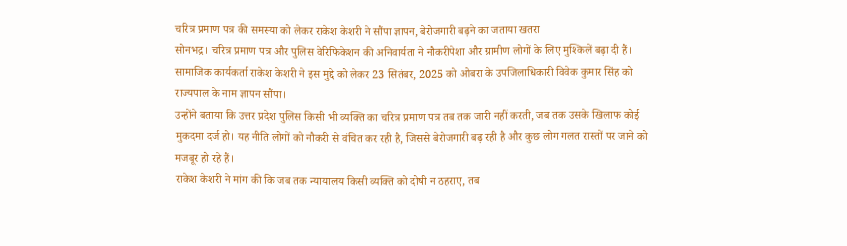चरित्र प्रमाण पत्र की समस्या को लेकर राकेश केशरी ने सौंपा ज्ञापन, बेरोजगारी बढ़ने का जताया खतरा
सोनभद्र। चरित्र प्रमाण पत्र और पुलिस वेरिफिकेशन की अनिवार्यता ने नौकरीपेशा और ग्रामीण लोगों के लिए मुश्किलें बढ़ा दी हैं। सामाजिक कार्यकर्ता राकेश केशरी ने इस मुद्दे को लेकर 23 सितंबर, 2025 को ओबरा के उपजिलाधिकारी विवेक कुमार सिंह को राज्यपाल के नाम ज्ञापन सौंपा।
उन्होंने बताया कि उत्तर प्रदेश पुलिस किसी भी व्यक्ति का चरित्र प्रमाण पत्र तब तक जारी नहीं करती, जब तक उसके खिलाफ कोई मुकदमा दर्ज हो। यह नीति लोगों को नौकरी से वंचित कर रही है, जिससे बेरोजगारी बढ़ रही है और कुछ लोग गलत रास्तों पर जाने को मजबूर हो रहे हैं।
राकेश केशरी ने मांग की कि जब तक न्यायालय किसी व्यक्ति को दोषी न ठहराए, तब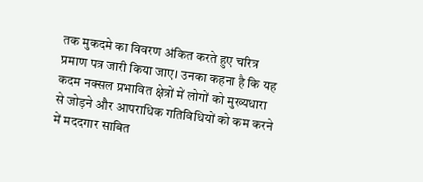तक मुकदमे का विवरण अंकित करते हुए चरित्र प्रमाण पत्र जारी किया जाए। उनका कहना है कि यह कदम नक्सल प्रभावित क्षेत्रों में लोगों को मुख्यधारा से जोड़ने और आपराधिक गतिविधियों को कम करने में मददगार साबित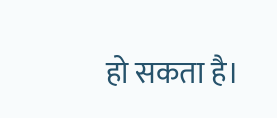हो सकता है।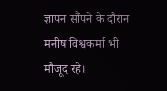ज्ञापन सौंपने के दौरान मनीष विश्वकर्मा भी मौजूद रहे।